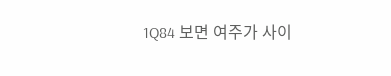1Q84 보면 여주가 사이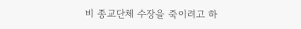비 종교단체 수장을 죽이려고 하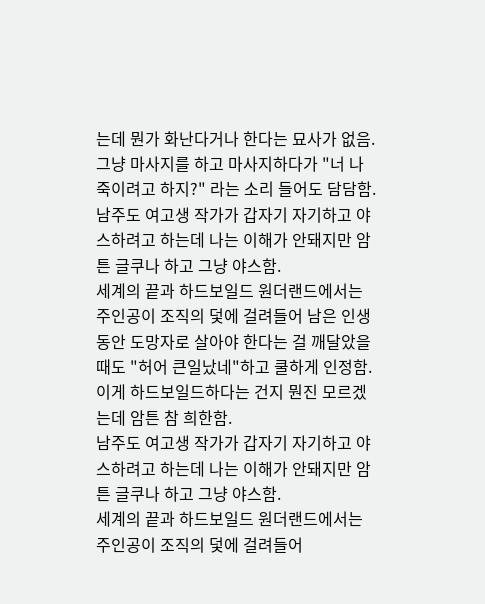는데 뭔가 화난다거나 한다는 묘사가 없음. 그냥 마사지를 하고 마사지하다가 "너 나 죽이려고 하지?" 라는 소리 들어도 담담함.
남주도 여고생 작가가 갑자기 자기하고 야스하려고 하는데 나는 이해가 안돼지만 암튼 글쿠나 하고 그냥 야스함.
세계의 끝과 하드보일드 원더랜드에서는 주인공이 조직의 덫에 걸려들어 남은 인생 동안 도망자로 살아야 한다는 걸 깨달았을 때도 "허어 큰일났네"하고 쿨하게 인정함.
이게 하드보일드하다는 건지 뭔진 모르겠는데 암튼 참 희한함.
남주도 여고생 작가가 갑자기 자기하고 야스하려고 하는데 나는 이해가 안돼지만 암튼 글쿠나 하고 그냥 야스함.
세계의 끝과 하드보일드 원더랜드에서는 주인공이 조직의 덫에 걸려들어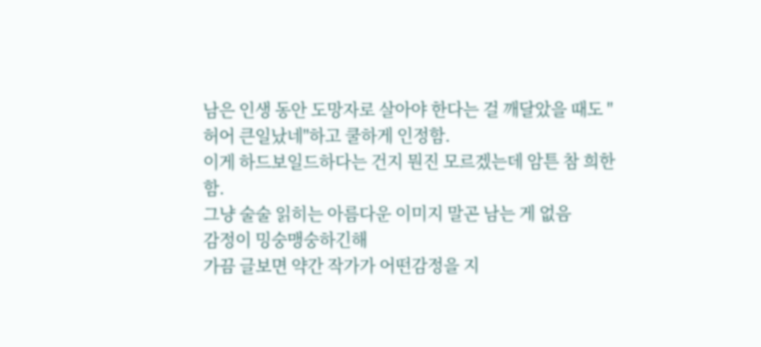남은 인생 동안 도망자로 살아야 한다는 걸 깨달았을 때도 "허어 큰일났네"하고 쿨하게 인정함.
이게 하드보일드하다는 건지 뭔진 모르겠는데 암튼 참 희한함.
그냥 술술 읽히는 아름다운 이미지 말곤 남는 게 없음
감정이 밍숭맹숭하긴해
가끔 글보면 약간 작가가 어떤감정을 지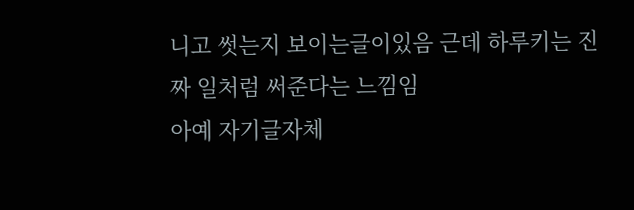니고 썻는지 보이는글이있음 근데 하루키는 진짜 일처럼 써준다는 느낌임
아예 자기글자체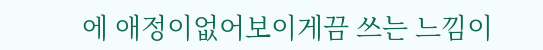에 애정이없어보이게끔 쓰는 느낌이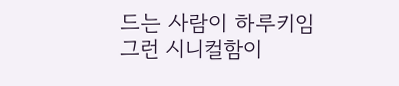드는 사람이 하루키임
그런 시니컬함이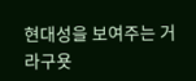현대성을 보여주는 거라구욧